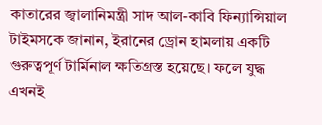কাতারের জ্বালানিমন্ত্রী সাদ আল-কাবি ফিন্যান্সিয়াল টাইমসকে জানান, ইরানের ড্রোন হামলায় একটি গুরুত্বপূর্ণ টার্মিনাল ক্ষতিগ্রস্ত হয়েছে। ফলে যুদ্ধ এখনই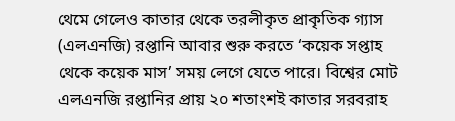থেমে গেলেও কাতার থেকে তরলীকৃত প্রাকৃতিক গ্যাস (এলএনজি) রপ্তানি আবার শুরু করতে ‘কয়েক সপ্তাহ থেকে কয়েক মাস’ সময় লেগে যেতে পারে। বিশ্বের মোট এলএনজি রপ্তানির প্রায় ২০ শতাংশই কাতার সরবরাহ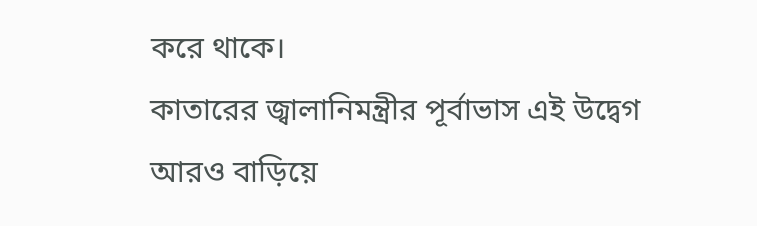করে থাকে।
কাতারের জ্বালানিমন্ত্রীর পূর্বাভাস এই উদ্বেগ আরও বাড়িয়ে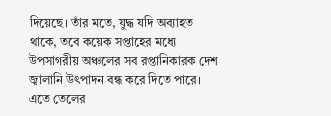দিয়েছে। তাঁর মতে, যুদ্ধ যদি অব্যাহত থাকে, তবে কয়েক সপ্তাহের মধ্যে উপসাগরীয় অঞ্চলের সব রপ্তানিকারক দেশ জ্বালানি উৎপাদন বন্ধ করে দিতে পারে। এতে তেলের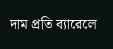দাম প্রতি ব্যারেলে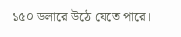১৫০ ডলারে উঠে যেতে পারে।